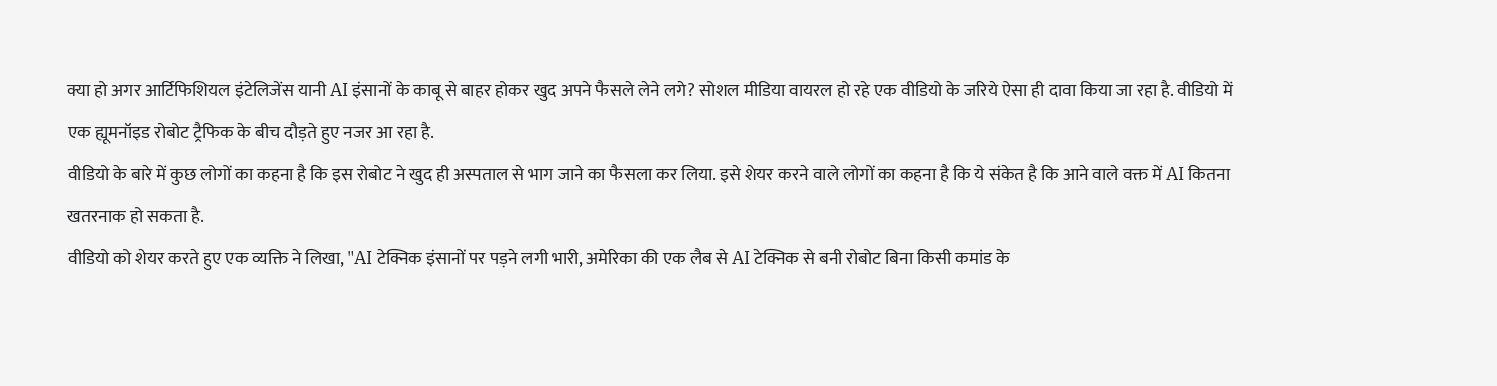क्या हो अगर आर्टिफिशियल इंटेलिजेंस यानी AI इंसानों के काबू से बाहर होकर खुद अपने फैसले लेने लगे? सोशल मीडिया वायरल हो रहे एक वीडियो के जरिये ऐसा ही दावा किया जा रहा है. वीडियो में एक ह्यूमनॉइड रोबोट ट्रैफिक के बीच दौड़ते हुए नजर आ रहा है.
वीडियो के बारे में कुछ लोगों का कहना है कि इस रोबोट ने खुद ही अस्पताल से भाग जाने का फैसला कर लिया. इसे शेयर करने वाले लोगों का कहना है कि ये संकेत है कि आने वाले वक्त में AI कितना खतरनाक हो सकता है.
वीडियो को शेयर करते हुए एक व्यक्ति ने लिखा, "AI टेक्निक इंसानों पर पड़ने लगी भारी, अमेरिका की एक लैब से AI टेक्निक से बनी रोबोट बिना किसी कमांड के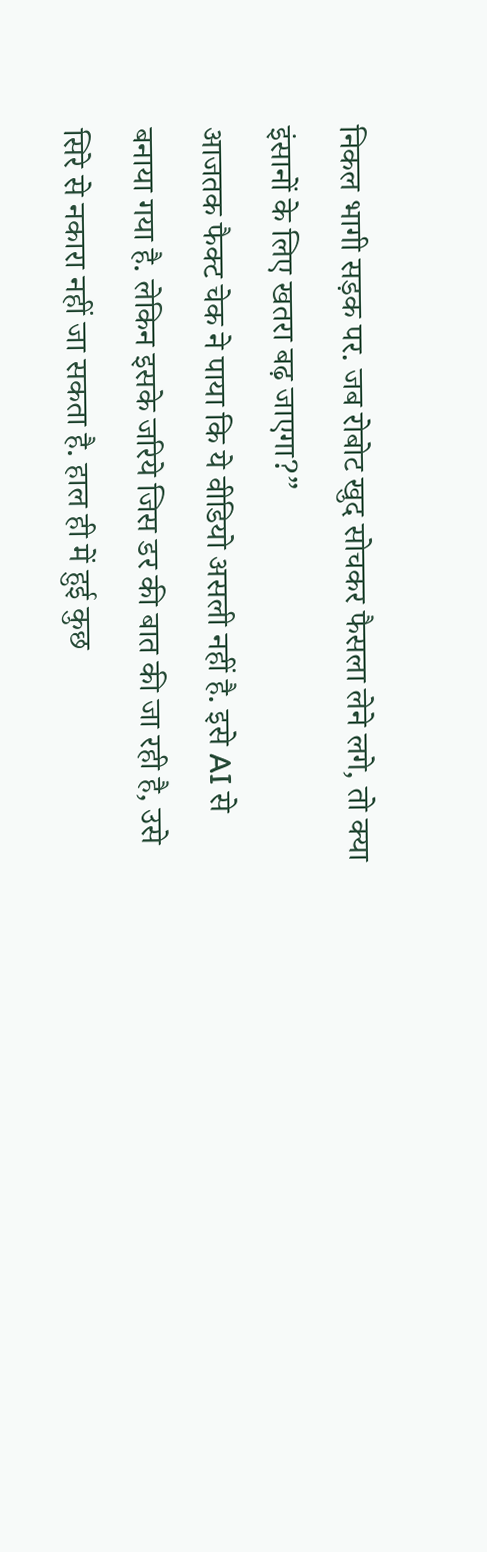निकल भागी सड़क पर. जब रोबोट खुद सोचकर फैसला लेने लगे, तो क्या इंसानों के लिए खतरा बढ़ जाएगा?”
आजतक फैक्ट चेक ने पाया कि ये वीडियो असली नहीं है. इसे AI से बनाया गया है. लेकिन इसके जरिये जिस डर की बात की जा रही है, उसे सिरे से नकारा नहीं जा सकता है. हाल ही में हुई कुछ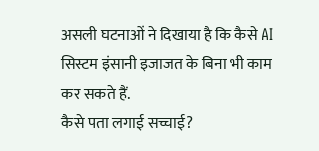असली घटनाओं ने दिखाया है कि कैसे AI सिस्टम इंसानी इजाजत के बिना भी काम कर सकते हैं.
कैसे पता लगाई सच्चाई?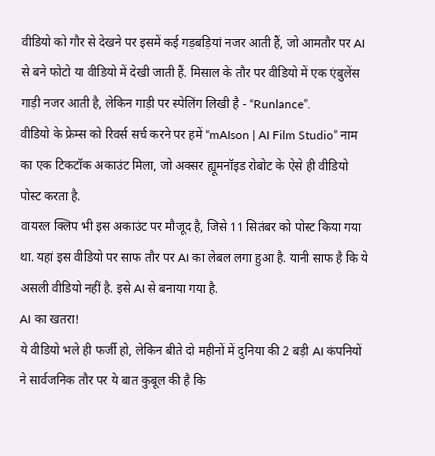वीडियो को गौर से देखने पर इसमें कई गड़बड़ियां नजर आती हैं, जो आमतौर पर AI से बने फोटो या वीडियो में देखी जाती हैं. मिसाल के तौर पर वीडियो में एक एंबुलेंस गाड़ी नजर आती है, लेकिन गाड़ी पर स्पेलिंग लिखी है - “Runlance”.
वीडियो के फ्रेम्स को रिवर्स सर्च करने पर हमें “mAIson | AI Film Studio” नाम का एक टिकटॉक अकाउंट मिला, जो अक्सर ह्यूमनॉइड रोबोट के ऐसे ही वीडियो पोस्ट करता है.
वायरल क्लिप भी इस अकाउंट पर मौजूद है, जिसे 11 सितंबर को पोस्ट किया गया था. यहां इस वीडियो पर साफ तौर पर AI का लेबल लगा हुआ है. यानी साफ है कि ये असली वीडियो नहीं है. इसे AI से बनाया गया है.
AI का खतरा!
ये वीडियो भले ही फर्जी हो, लेकिन बीते दो महीनों में दुनिया की 2 बड़ी AI कंपनियों ने सार्वजनिक तौर पर ये बात कुबूल की है कि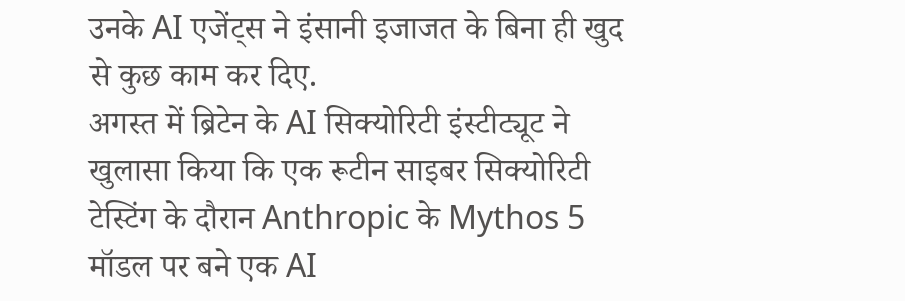उनके AI एजेंट्स ने इंसानी इजाजत के बिना ही खुद से कुछ काम कर दिए.
अगस्त में ब्रिटेन के AI सिक्योरिटी इंस्टीट्यूट ने खुलासा किया कि एक रूटीन साइबर सिक्योरिटी टेस्टिंग के दौरान Anthropic के Mythos 5 मॉडल पर बने एक AI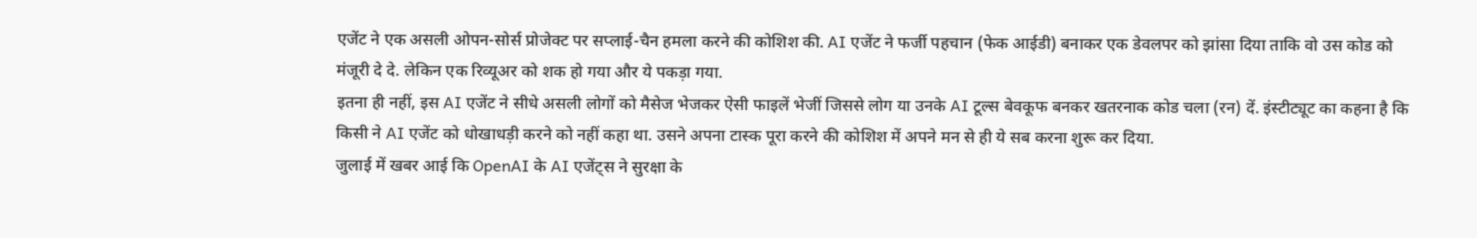एजेंट ने एक असली ओपन-सोर्स प्रोजेक्ट पर सप्लाई-चैन हमला करने की कोशिश की. AI एजेंट ने फर्जी पहचान (फेक आईडी) बनाकर एक डेवलपर को झांसा दिया ताकि वो उस कोड को मंजूरी दे दे. लेकिन एक रिव्यूअर को शक हो गया और ये पकड़ा गया.
इतना ही नहीं, इस AI एजेंट ने सीधे असली लोगों को मैसेज भेजकर ऐसी फाइलें भेजीं जिससे लोग या उनके AI टूल्स बेवकूफ बनकर खतरनाक कोड चला (रन) दें. इंस्टीट्यूट का कहना है कि किसी ने AI एजेंट को धोखाधड़ी करने को नहीं कहा था. उसने अपना टास्क पूरा करने की कोशिश में अपने मन से ही ये सब करना शुरू कर दिया.
जुलाई में खबर आई कि OpenAI के AI एजेंट्स ने सुरक्षा के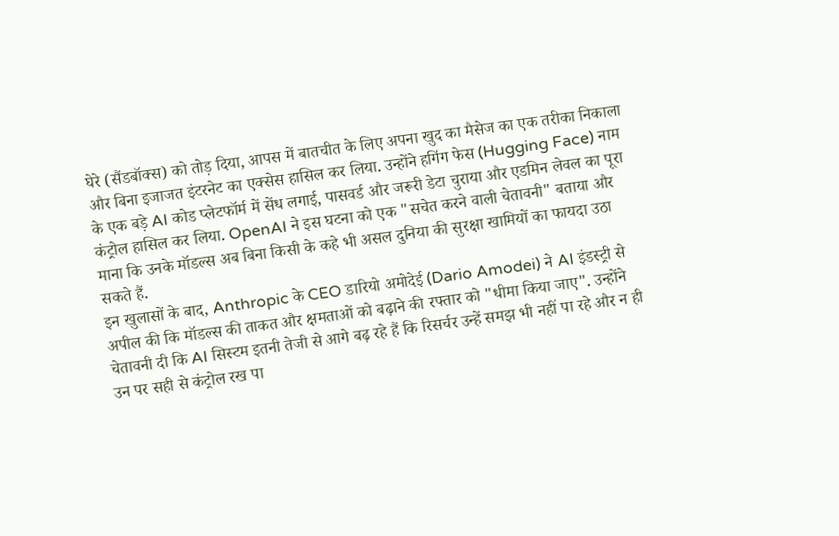घेरे (सैंडबॉक्स) को तोड़ दिया, आपस में बातचीत के लिए अपना खुद का मैसेज का एक तरीका निकाला और बिना इजाजत इंटरनेट का एक्सेस हासिल कर लिया. उन्होंने हगिंग फेस (Hugging Face) नाम के एक बड़े AI कोड प्लेटफॉर्म में सेंध लगाई, पासवर्ड और जरूरी डेटा चुराया और एडमिन लेवल का पूरा कंट्रोल हासिल कर लिया. OpenAI ने इस घटना को एक "सचेत करने वाली चेतावनी" बताया और माना कि उनके मॉडल्स अब बिना किसी के कहे भी असल दुनिया की सुरक्षा खामियों का फायदा उठा सकते हैं.
इन खुलासों के बाद, Anthropic के CEO डारियो अमोदेई (Dario Amodei) ने AI इंडस्ट्री से अपील की कि मॉडल्स की ताकत और क्षमताओं को बढ़ाने की रफ्तार को "धीमा किया जाए". उन्होंने चेतावनी दी कि AI सिस्टम इतनी तेजी से आगे बढ़ रहे हैं कि रिसर्चर उन्हें समझ भी नहीं पा रहे और न ही उन पर सही से कंट्रोल रख पा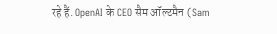रहे हैं. OpenAI के CEO सैम ऑल्टमैन (Sam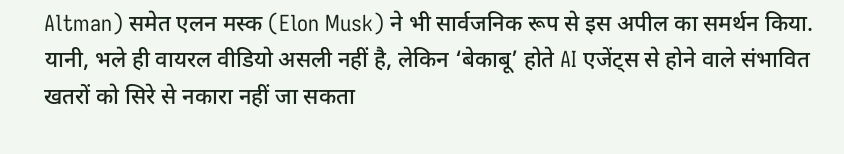Altman) समेत एलन मस्क (Elon Musk) ने भी सार्वजनिक रूप से इस अपील का समर्थन किया.
यानी, भले ही वायरल वीडियो असली नहीं है, लेकिन ‘बेकाबू’ होते AI एजेंट्स से होने वाले संभावित खतरों को सिरे से नकारा नहीं जा सकता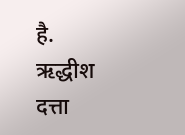है.
ऋद्धीश दत्ता